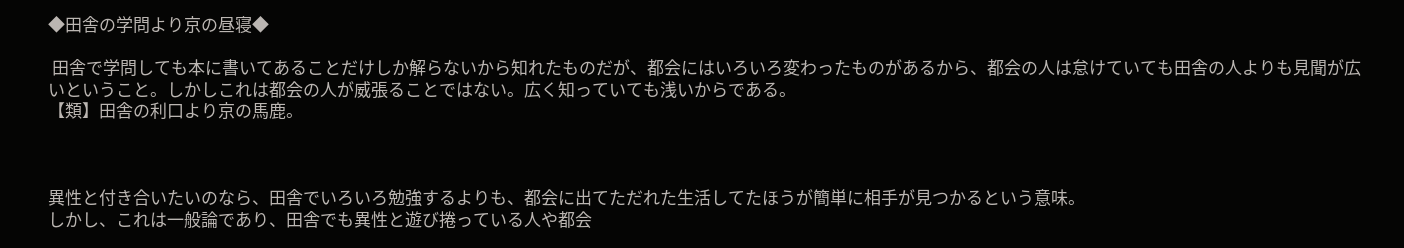◆田舎の学問より京の昼寝◆

 田舎で学問しても本に書いてあることだけしか解らないから知れたものだが、都会にはいろいろ変わったものがあるから、都会の人は怠けていても田舎の人よりも見聞が広いということ。しかしこれは都会の人が威張ることではない。広く知っていても浅いからである。
【類】田舎の利口より京の馬鹿。



異性と付き合いたいのなら、田舎でいろいろ勉強するよりも、都会に出てただれた生活してたほうが簡単に相手が見つかるという意味。
しかし、これは一般論であり、田舎でも異性と遊び捲っている人や都会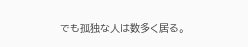でも孤独な人は数多く居る。